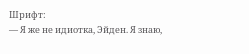Шрифт:
— Я же не идиотка, Эйден. Я знаю,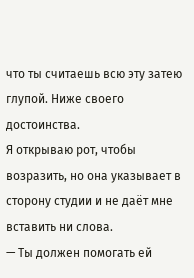что ты считаешь всю эту затею глупой. Ниже своего достоинства.
Я открываю рот, чтобы возразить, но она указывает в сторону студии и не даёт мне вставить ни слова.
— Ты должен помогать ей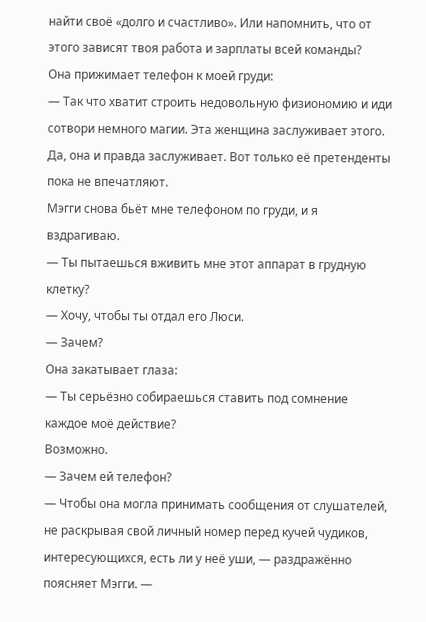найти своё «долго и счастливо». Или напомнить, что от этого зависят твоя работа и зарплаты всей команды?
Она прижимает телефон к моей груди:
— Так что хватит строить недовольную физиономию и иди сотвори немного магии. Эта женщина заслуживает этого.
Да, она и правда заслуживает. Вот только её претенденты пока не впечатляют.
Мэгги снова бьёт мне телефоном по груди, и я вздрагиваю.
— Ты пытаешься вживить мне этот аппарат в грудную клетку?
— Хочу, чтобы ты отдал его Люси.
— Зачем?
Она закатывает глаза:
— Ты серьёзно собираешься ставить под сомнение каждое моё действие?
Возможно.
— Зачем ей телефон?
— Чтобы она могла принимать сообщения от слушателей, не раскрывая свой личный номер перед кучей чудиков, интересующихся, есть ли у неё уши, — раздражённо поясняет Мэгги. —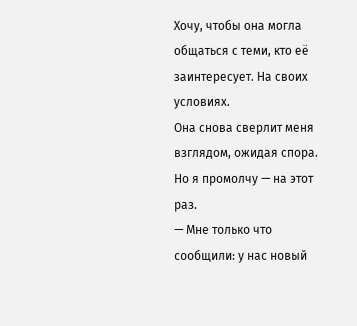Хочу, чтобы она могла общаться с теми, кто её заинтересует. На своих условиях.
Она снова сверлит меня взглядом, ожидая спора. Но я промолчу — на этот раз.
— Мне только что сообщили: у нас новый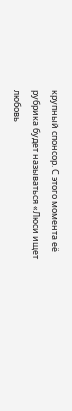крупный спонсор. С этого момента её рубрика будет называться «Люси ищет любовь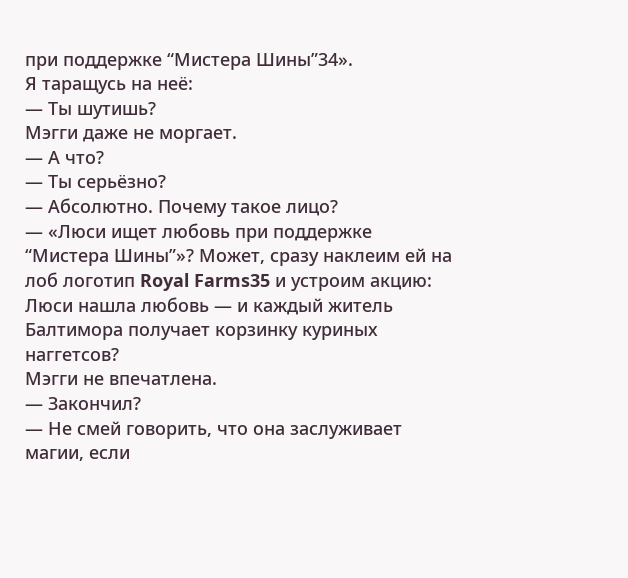при поддержке “Мистера Шины”34».
Я таращусь на неё:
— Ты шутишь?
Мэгги даже не моргает.
— А что?
— Ты серьёзно?
— Абсолютно. Почему такое лицо?
— «Люси ищет любовь при поддержке “Мистера Шины”»? Может, сразу наклеим ей на лоб логотип Royal Farms35 и устроим акцию: Люси нашла любовь — и каждый житель Балтимора получает корзинку куриных наггетсов?
Мэгги не впечатлена.
— Закончил?
— Не смей говорить, что она заслуживает магии, если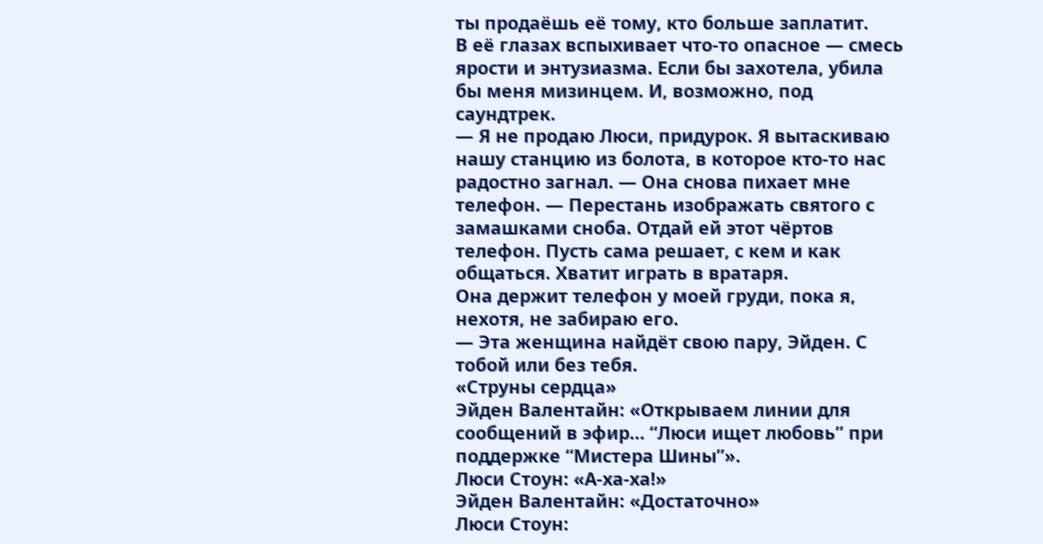ты продаёшь её тому, кто больше заплатит.
В её глазах вспыхивает что-то опасное — смесь ярости и энтузиазма. Если бы захотела, убила бы меня мизинцем. И, возможно, под саундтрек.
— Я не продаю Люси, придурок. Я вытаскиваю нашу станцию из болота, в которое кто-то нас радостно загнал. — Она снова пихает мне телефон. — Перестань изображать святого с замашками сноба. Отдай ей этот чёртов телефон. Пусть сама решает, с кем и как общаться. Хватит играть в вратаря.
Она держит телефон у моей груди, пока я, нехотя, не забираю его.
— Эта женщина найдёт свою пару, Эйден. С тобой или без тебя.
«Струны сердца»
Эйден Валентайн: «Открываем линии для сообщений в эфир… “Люси ищет любовь” при поддержке “Мистера Шины”».
Люси Стоун: «А-ха-ха!»
Эйден Валентайн: «Достаточно»
Люси Стоун: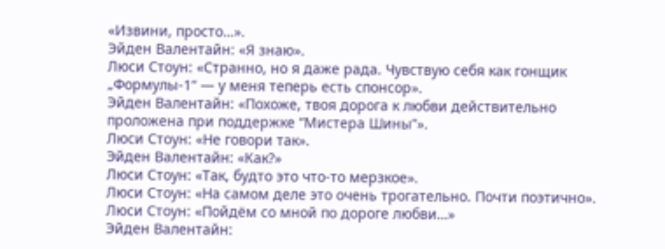«Извини, просто…».
Эйден Валентайн: «Я знаю».
Люси Стоун: «Странно, но я даже рада. Чувствую себя как гонщик „Формулы-1“ — у меня теперь есть спонсор».
Эйден Валентайн: «Похоже, твоя дорога к любви действительно проложена при поддержке “Мистера Шины”».
Люси Стоун: «Не говори так».
Эйден Валентайн: «Как?»
Люси Стоун: «Так, будто это что-то мерзкое».
Люси Стоун: «На самом деле это очень трогательно. Почти поэтично».
Люси Стоун: «Пойдём со мной по дороге любви…»
Эйден Валентайн: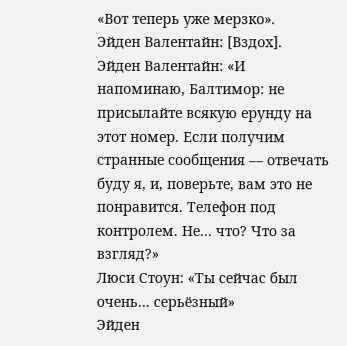«Вот теперь уже мерзко».
Эйден Валентайн: [Вздох].
Эйден Валентайн: «И напоминаю, Балтимор: не присылайте всякую ерунду на этот номер. Если получим странные сообщения — отвечать буду я, и, поверьте, вам это не понравится. Телефон под контролем. Не… что? Что за взгляд?»
Люси Стоун: «Ты сейчас был очень… серьёзный»
Эйден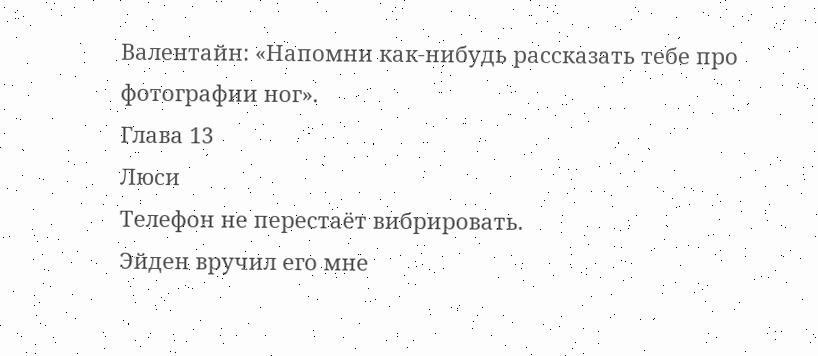Валентайн: «Напомни как-нибудь рассказать тебе про фотографии ног».
Глава 13
Люси
Телефон не перестаёт вибрировать.
Эйден вручил его мне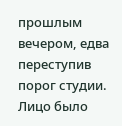прошлым вечером, едва переступив порог студии. Лицо было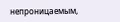непроницаемым,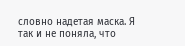словно надетая маска. Я так и не поняла, что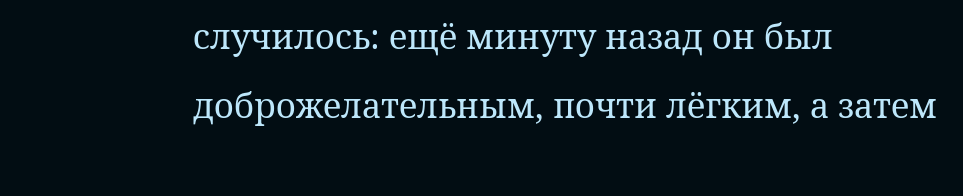случилось: ещё минуту назад он был доброжелательным, почти лёгким, а затем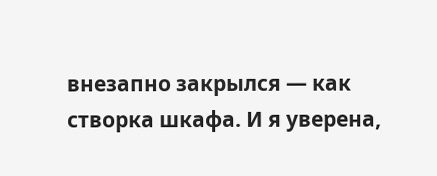внезапно закрылся — как створка шкафа. И я уверена,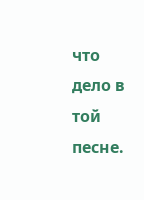что дело в той песне.